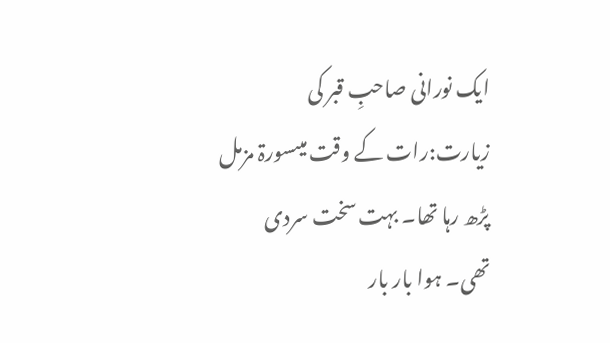ایک نورانی صاحبِ قبر کی زیارت:رات کے وقت میںسورۃ مزمل پڑھ رہا تھا۔ بہت سخت سردی تھی۔ ہوا بار بار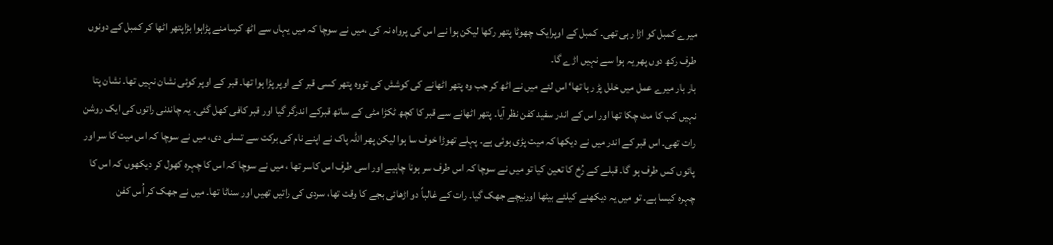میرے کمبل کو اڑا رہی تھی۔ کمبل کے اوپرایک چھوٹا پتھر رکھا لیکن ہوا نے اس کی پرواہ نہ کی ،میں نے سوچا کہ میں یہاں سے اٹھ کرسامنے پڑاہوا بڑاپتھر اٹھا کر کمبل کے دونوں طرف رکھ دوں پھر یہ ہوا سے نہیں اڑے گا۔
بار بار میرے عمل میں خلل پڑ رہا تھا‘ اس لئے میں نے اٹھ کر جب وہ پتھر اٹھانے کی کوشش کی تووہ پتھر کسی قبر کے اوپر پڑا ہوا تھا۔ قبر کے اوپر کوئی نشان نہیں تھا۔ نشان پتا نہیں کب کا مٹ چکا تھا اور اس کے اندر سفید کفن نظر آیا۔ پتھر اٹھانے سے قبر کا کچھ ٹکڑا مٹی کے ساتھ قبرکے اندرگر گیا اور قبر کافی کھل گئی۔ یہ چاندنی راتوں کی ایک روشن رات تھی۔ اس قبر کے اندر میں نے دیکھا کہ میت پڑی ہوئی ہے۔ پہلے تھوڑا خوف سا ہوا لیکن پھر اللہ پاک نے اپنے نام کی برکت سے تسلی دی، میں نے سوچا کہ اس میت کا سر اور پائوں کس طرف ہو گا۔ قبلے کے رُخ کا تعین کیا تو میں نے سوچا کہ اس طرف سر ہونا چاہیے اور اسی طرف اس کاسر تھا ، میں نے سوچا کہ اس کا چہرہ کھول کر دیکھوں کہ اس کا چہرہ کیسا ہے۔ تو میں یہ دیکھنے کیلئے بیٹھا اورنیچے جھک گیا۔ رات کے غالباً دو اڑھائی بجے کا وقت تھا، سردی کی راتیں تھیں اور سناٹا تھا۔ میں نے جھک کر اُس کفن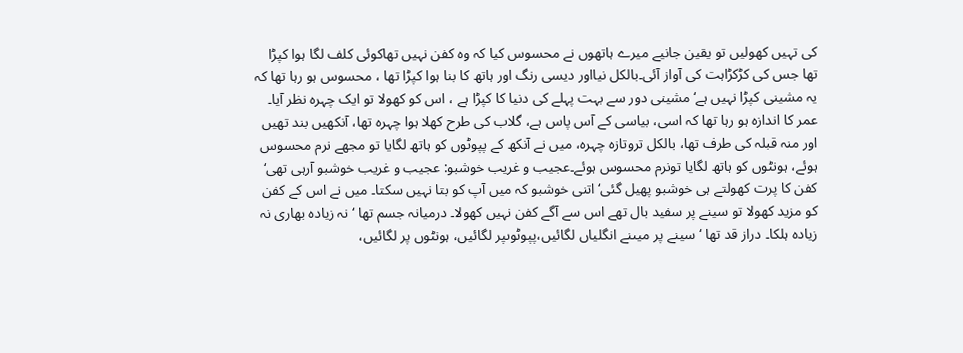کی تہیں کھولیں تو یقین جانیے میرے ہاتھوں نے محسوس کیا کہ وہ کفن نہیں تھاکوئی کلف لگا ہوا کپڑا تھا جس کی کڑکڑاہت کی آواز آئی۔بالکل نیااور دیسی رنگ اور ہاتھ کا بنا ہوا کپڑا تھا ، محسوس ہو رہا تھا کہ یہ مشینی کپڑا نہیں ہے‘ مشینی دور سے بہت پہلے کی دنیا کا کپڑا ہے ، اس کو کھولا تو ایک چہرہ نظر آیا۔ عمر کا اندازہ ہو رہا تھا کہ اسی، بیاسی کے آس پاس ہے، گلاب کی طرح کھلا ہوا چہرہ تھا، آنکھیں بند تھیں اور منہ قبلہ کی طرف تھا، بالکل تروتازہ چہرہ، میں نے آنکھ کے پپوٹوں کو ہاتھ لگایا تو مجھے نرم محسوس ہوئے، ہونٹوں کو ہاتھ لگایا تونرم محسوس ہوئے۔عجیب و غریب خوشبو: عجیب و غریب خوشبو آرہی تھی‘ کفن کا پرت کھولتے ہی خوشبو پھیل گئی‘ اتنی خوشبو کہ میں آپ کو بتا نہیں سکتا۔ میں نے اس کے کفن کو مزید کھولا تو سینے پر سفید بال تھے اس سے آگے کفن نہیں کھولا۔ درمیانہ جسم تھا ‘نہ زیادہ بھاری نہ زیادہ ہلکا۔ دراز قد تھا ‘سینے پر میںنے انگلیاں لگائیں،پپوٹوںپر لگائیں، ہونٹوں پر لگائیں،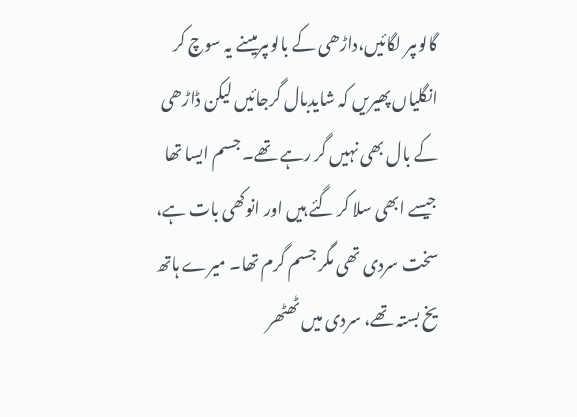گالوںپر لگائیں،داڑھی کے بالوںپرمیںنے یہ سوچ کر انگلیاں پھیریں کہ شایدبال گرجائیں لیکن ڈاڑھی کے بال بھی نہیں گر رہے تھے۔ جسم ایسا تھا جیسے ابھی سلا کر گئے ہیں اور انوکھی بات ہے، سخت سردی تھی مگر جسم گرم تھا۔ میرے ہاتھ یخ بستہ تھے، سردی میں ٹھٹھر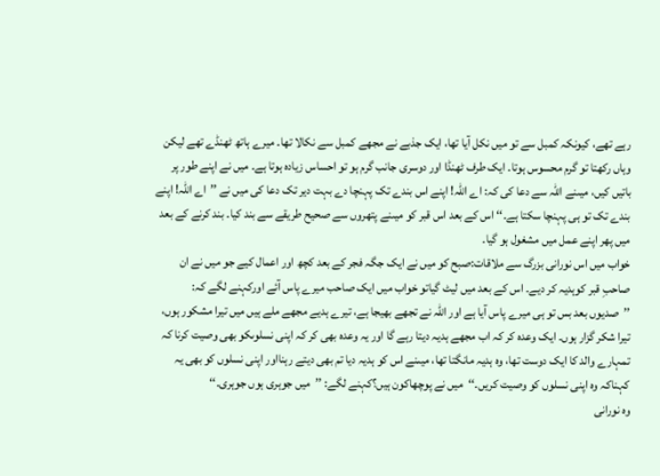رہے تھے، کیونکہ کمبل سے تو میں نکل آیا تھا، ایک جذبے نے مجھے کمبل سے نکالا تھا۔ میرے ہاتھ ٹھنڈے تھے لیکن وہاں رکھتا تو گرم محسوس ہوتا۔ ایک طرف ٹھنڈا اور دوسری جانب گرم ہو تو احساس زیادہ ہوتا ہے۔ میں نے اپنے طور پر باتیں کیں، میںنے اللہ سے دعا کی کہ: اے اللہ! اپنے اس بندے تک پہنچا دے بہت دیر تک دعا کی میں نے ’’اے اللہ! اپنے بندے تک تو ہی پہنچا سکتا ہے۔‘‘ اس کے بعد اس قبر کو میںنے پتھروں سے صحیح طریقے سے بند کیا۔ بند کرنے کے بعد میں پھر اپنے عمل میں مشغول ہو گیا۔
خواب میں اس نورانی بزرگ سے ملاقات:صبح کو میں نے ایک جگہ فجر کے بعد کچھ اور اعمال کیے جو میں نے ان صاحبِ قبر کوہدیہ کر دیے۔ اس کے بعد میں لیٹ گیاتو خواب میں ایک صاحب میرے پاس آئے اورکہنے لگے کہ: ’’صدیوں بعد بس تو ہی میرے پاس آیا ہے اور اللہ نے تجھے بھیجا ہے، تیرے ہدیے مجھے ملے ہیں میں تیرا مشکور ہوں، تیرا شکر گزار ہوں۔ ایک وعدہ کر کہ اب مجھے ہدیہ دیتا رہے گا اور یہ وعدہ بھی کر کہ اپنی نسلوںکو بھی وصیت کرنا کہ تمہارے والد کا ایک دوست تھا، وہ ہدیہ مانگتا تھا، میںنے اس کو ہدیہ دیا تم بھی دیتے رہنااور اپنی نسلوں کو بھی یہ کہناکہ وہ اپنی نسلوں کو وصیت کریں۔‘‘میں نے پوچھاکون ہیں؟کہنے لگے: ’’میں جوہری ہوں جوہری۔‘‘
وہ نورانی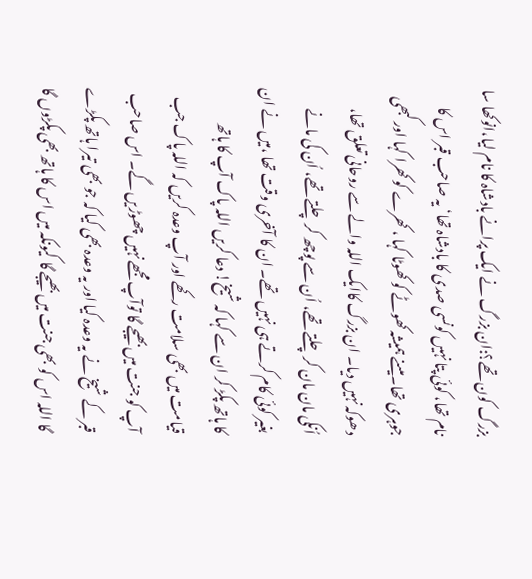بزرگ کون تھے؟:ان بزرگ نے ایک پرانے بادشاہ کا نام لیا،انوکھا سا نام تھا، کوئی پتا نہیں کونسی صدی کا بادشاہ تھا‘ یہ صاحب قبر اس کا جوہری تھا۔میںنے ہمیشہ کھوٹے کو کھوٹا کہا ، کھرے کو کھرا کہا اور کبھی دھوکہ نہیں دیا۔ ان بزرگ کاایک اللہ والے سے روحانی تعلق تھا، اُنکی مان مان کر چلتے تھے، اُن سے پوچھ کر چلتے تھے، اُن کی مانے بغیر کوئی کام کرتے ہی نہیں تھے۔ ان کا آخری وقت تھا ،میں نے ان کا ہاتھ پکڑ کر ان سے کہا کہ شیخ! دعا کریں اللہ پاک آپ کا ہاتھ قیامت میں بھی سلامت رکھے اور آپ وعدہ کریں کہ اللہ پاک جب آپ کو جنت میں بھیجے گا توآپ مجھے نہیں چھوڑیں گے۔ اس صاحب قبر کے شیخ نے یہ وعدہ کیا اور یہ وعدہ بھی کیا کہ جو بھی تیرا ہاتھ پکڑے گا اللہ اس کو بھی جنت میں بھیجے گا کیونکہ میں اس کا ہاتھ بھی پکڑوں گا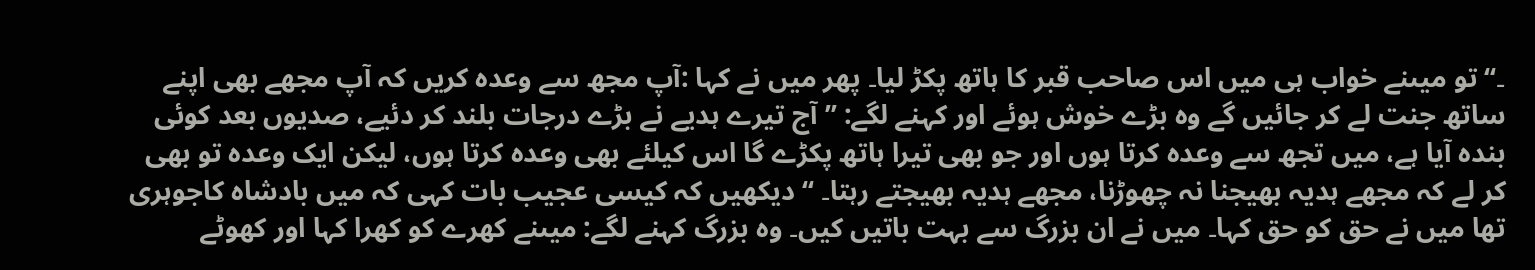۔‘‘ تو میںنے خواب ہی میں اس صاحب قبر کا ہاتھ پکڑ لیا۔ پھر میں نے کہا :آپ مجھ سے وعدہ کریں کہ آپ مجھے بھی اپنے ساتھ جنت لے کر جائیں گے وہ بڑے خوش ہوئے اور کہنے لگے: ’’آج تیرے ہدیے نے بڑے درجات بلند کر دئیے، صدیوں بعد کوئی بندہ آیا ہے، میں تجھ سے وعدہ کرتا ہوں اور جو بھی تیرا ہاتھ پکڑے گا اس کیلئے بھی وعدہ کرتا ہوں، لیکن ایک وعدہ تو بھی کر لے کہ مجھے ہدیہ بھیجنا نہ چھوڑنا، مجھے ہدیہ بھیجتے رہتا۔ ‘‘دیکھیں کہ کیسی عجیب بات کہی کہ میں بادشاہ کاجوہری تھا میں نے حق کو حق کہا۔ میں نے ان بزرگ سے بہت باتیں کیں۔ وہ بزرگ کہنے لگے: میںنے کھرے کو کھرا کہا اور کھوٹے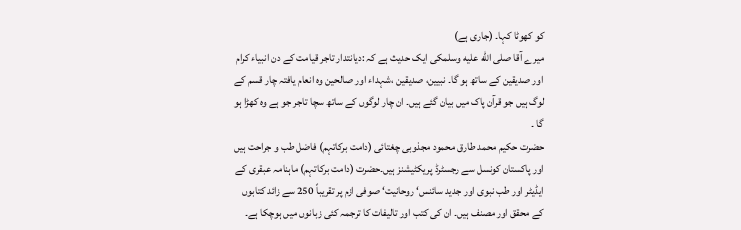کو کھوٹا کہا۔ (جاری ہے)
میرے آقا صلى الله عليه وسلمکی ایک حدیث ہے کہ :دیانتدار تاجر قیامت کے دن انبیاء کرام اور صدیقین کے ساتھ ہو گا۔ نبیین، صدیقین ،شہداء اور صالحین وہ انعام یافتہ چار قسم کے لوگ ہیں جو قرآن پاک میں بیان گئے ہیں۔ ان چار لوگوں کے ساتھ سچا تاجر جو ہے وہ کھڑا ہو گا ۔
حضرت حکیم محمد طارق محمود مجذوبی چغتائی (دامت برکاتہم) فاضل طب و جراحت ہیں اور پاکستان کونسل سے رجسٹرڈ پریکٹیشنز ہیں۔حضرت (دامت برکاتہم) ماہنامہ عبقری کے ایڈیٹر اور طب نبوی اور جدید سائنس‘ روحانیت‘ صوفی ازم پر تقریباً 250 سے زائد کتابوں کے محقق اور مصنف ہیں۔ ان کی کتب اور تالیفات کا ترجمہ کئی زبانوں میں ہوچکا ہے۔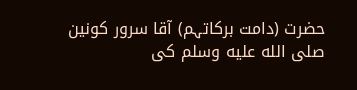حضرت (دامت برکاتہم) آقا سرور کونین صلى الله عليه وسلم کی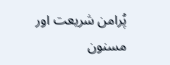پُرامن شریعت اور مسنون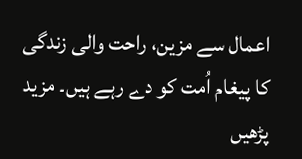اعمال سے مزین، راحت والی زندگی کا پیغام اُمت کو دے رہے ہیں۔ مزید پڑھیں